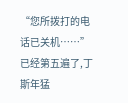“您所拨打的电话已关机……”
已经第五遍了,丁斯年猛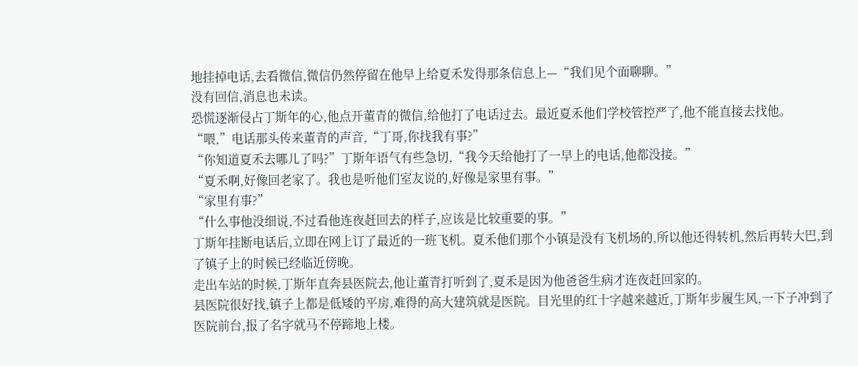地挂掉电话,去看微信,微信仍然停留在他早上给夏禾发得那条信息上—“我们见个面聊聊。”
没有回信,消息也未读。
恐慌逐渐侵占丁斯年的心,他点开董青的微信,给他打了电话过去。最近夏禾他们学校管控严了,他不能直接去找他。
“喂,”电话那头传来董青的声音,“丁哥,你找我有事?”
“你知道夏禾去哪儿了吗?”丁斯年语气有些急切,“我今天给他打了一早上的电话,他都没接。”
“夏禾啊,好像回老家了。我也是听他们室友说的,好像是家里有事。”
“家里有事?”
“什么事他没细说,不过看他连夜赶回去的样子,应该是比较重要的事。”
丁斯年挂断电话后,立即在网上订了最近的一班飞机。夏禾他们那个小镇是没有飞机场的,所以他还得转机,然后再转大巴,到了镇子上的时候已经临近傍晚。
走出车站的时候,丁斯年直奔县医院去,他让董青打听到了,夏禾是因为他爸爸生病才连夜赶回家的。
县医院很好找,镇子上都是低矮的平房,难得的高大建筑就是医院。目光里的红十字越来越近,丁斯年步履生风,一下子冲到了医院前台,报了名字就马不停蹄地上楼。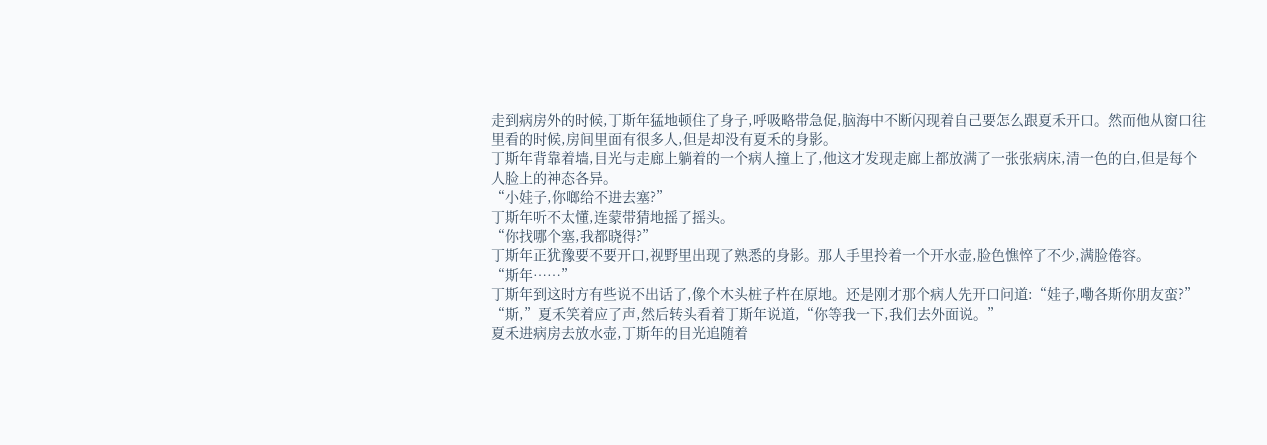走到病房外的时候,丁斯年猛地顿住了身子,呼吸略带急促,脑海中不断闪现着自己要怎么跟夏禾开口。然而他从窗口往里看的时候,房间里面有很多人,但是却没有夏禾的身影。
丁斯年背靠着墙,目光与走廊上躺着的一个病人撞上了,他这才发现走廊上都放满了一张张病床,清一色的白,但是每个人脸上的神态各异。
“小娃子,你啷给不进去塞?”
丁斯年听不太懂,连蒙带猜地摇了摇头。
“你找哪个塞,我都晓得?”
丁斯年正犹豫要不要开口,视野里出现了熟悉的身影。那人手里拎着一个开水壶,脸色憔悴了不少,满脸倦容。
“斯年……”
丁斯年到这时方有些说不出话了,像个木头桩子杵在原地。还是刚才那个病人先开口问道:“娃子,嘞各斯你朋友蛮?”
“斯,”夏禾笑着应了声,然后转头看着丁斯年说道,“你等我一下,我们去外面说。”
夏禾进病房去放水壶,丁斯年的目光追随着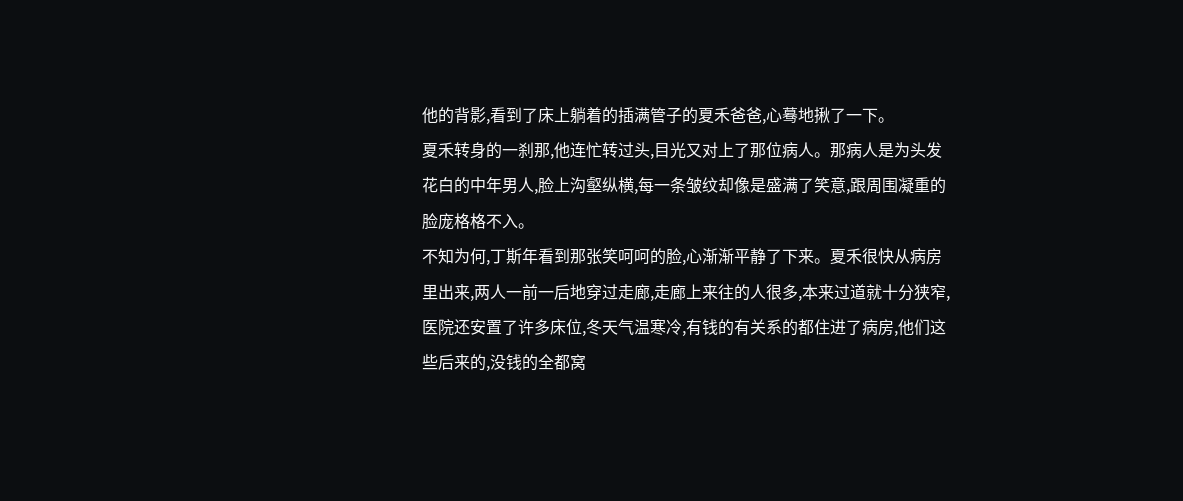他的背影,看到了床上躺着的插满管子的夏禾爸爸,心蓦地揪了一下。
夏禾转身的一刹那,他连忙转过头,目光又对上了那位病人。那病人是为头发花白的中年男人,脸上沟壑纵横,每一条皱纹却像是盛满了笑意,跟周围凝重的脸庞格格不入。
不知为何,丁斯年看到那张笑呵呵的脸,心渐渐平静了下来。夏禾很快从病房里出来,两人一前一后地穿过走廊,走廊上来往的人很多,本来过道就十分狭窄,医院还安置了许多床位,冬天气温寒冷,有钱的有关系的都住进了病房,他们这些后来的,没钱的全都窝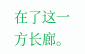在了这一方长廊。